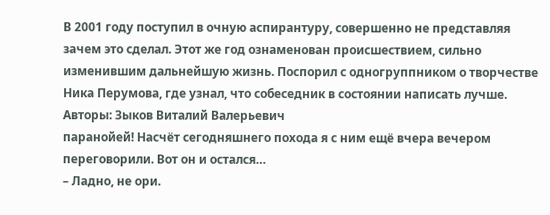В 2001 году поступил в очную аспирантуру, совершенно не представляя зачем это сделал. Этот же год ознаменован происшествием, сильно изменившим дальнейшую жизнь. Поспорил с одногруппником о творчестве Ника Перумова, где узнал, что собеседник в состоянии написать лучше.
Авторы: Зыков Виталий Валерьевич
паранойей! Насчёт сегодняшнего похода я с ним ещё вчера вечером переговорили. Вот он и остался…
– Ладно, не ори.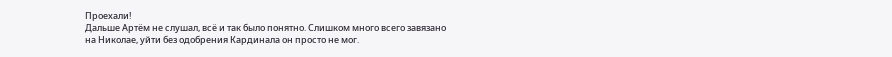Проехали!
Дальше Артём не слушал, всё и так было понятно. Слишком много всего завязано на Николае, уйти без одобрения Кардинала он просто не мог.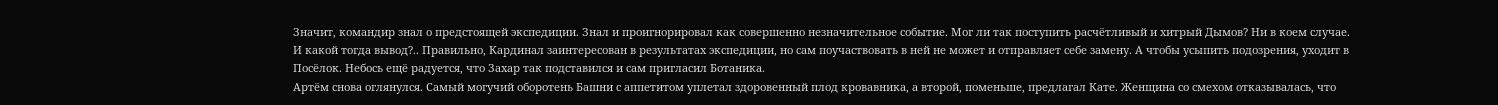Значит, командир знал о предстоящей экспедиции. Знал и проигнорировал как совершенно незначительное событие. Мог ли так поступить расчётливый и хитрый Дымов? Ни в коем случае. И какой тогда вывод?.. Правильно, Кардинал заинтересован в результатах экспедиции, но сам поучаствовать в ней не может и отправляет себе замену. А чтобы усыпить подозрения, уходит в Посёлок. Небось ещё радуется, что Захар так подставился и сам пригласил Ботаника.
Артём снова оглянулся. Самый могучий оборотень Башни с аппетитом уплетал здоровенный плод кровавника, а второй, поменьше, предлагал Кате. Женщина со смехом отказывалась, что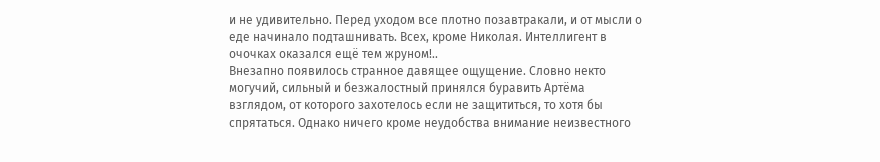и не удивительно. Перед уходом все плотно позавтракали, и от мысли о еде начинало подташнивать. Всех, кроме Николая. Интеллигент в очочках оказался ещё тем жруном!..
Внезапно появилось странное давящее ощущение. Словно некто могучий, сильный и безжалостный принялся буравить Артёма взглядом, от которого захотелось если не защититься, то хотя бы спрятаться. Однако ничего кроме неудобства внимание неизвестного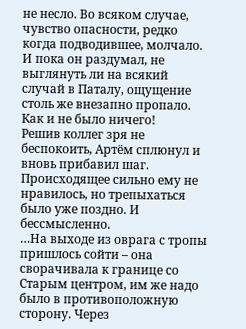не несло. Во всяком случае, чувство опасности, редко когда подводившее, молчало. И пока он раздумал, не выглянуть ли на всякий случай в Паталу, ощущение столь же внезапно пропало. Как и не было ничего!
Решив коллег зря не беспокоить, Артём сплюнул и вновь прибавил шаг. Происходящее сильно ему не нравилось, но трепыхаться было уже поздно. И бессмысленно.
…На выходе из оврага с тропы пришлось сойти – она сворачивала к границе со Старым центром, им же надо было в противоположную сторону. Через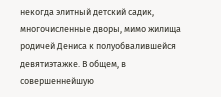некогда элитный детский садик, многочисленные дворы, мимо жилища родичей Дениса к полуобвалившейся девятиэтажке. В общем, в совершеннейшую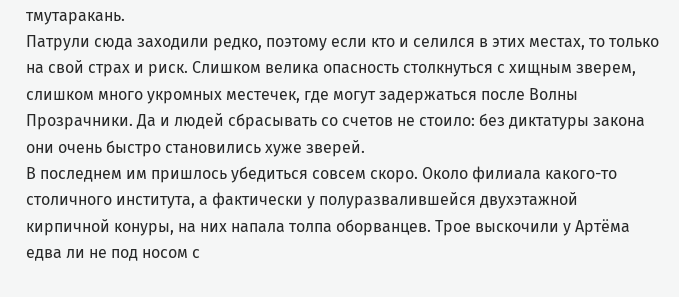тмутаракань.
Патрули сюда заходили редко, поэтому если кто и селился в этих местах, то только на свой страх и риск. Слишком велика опасность столкнуться с хищным зверем, слишком много укромных местечек, где могут задержаться после Волны Прозрачники. Да и людей сбрасывать со счетов не стоило: без диктатуры закона они очень быстро становились хуже зверей.
В последнем им пришлось убедиться совсем скоро. Около филиала какого-то столичного института, а фактически у полуразвалившейся двухэтажной кирпичной конуры, на них напала толпа оборванцев. Трое выскочили у Артёма едва ли не под носом с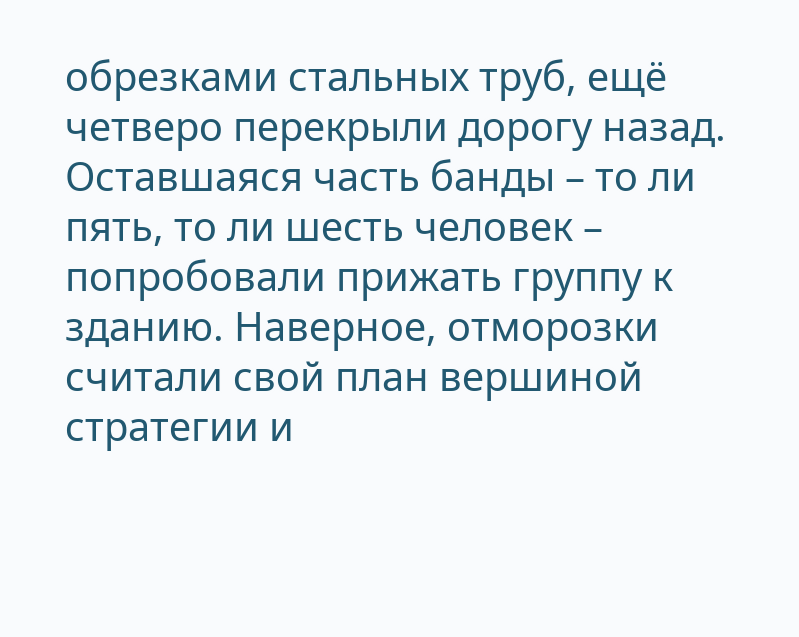обрезками стальных труб, ещё четверо перекрыли дорогу назад. Оставшаяся часть банды – то ли пять, то ли шесть человек – попробовали прижать группу к зданию. Наверное, отморозки считали свой план вершиной стратегии и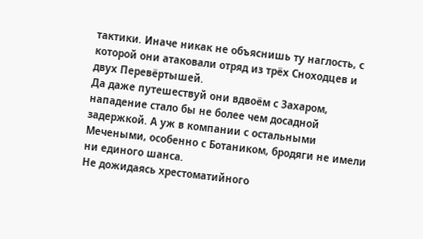тактики. Иначе никак не объяснишь ту наглость, с которой они атаковали отряд из трёх Сноходцев и двух Перевёртышей.
Да даже путешествуй они вдвоём с Захаром, нападение стало бы не более чем досадной задержкой. А уж в компании с остальными Мечеными, особенно с Ботаником, бродяги не имели ни единого шанса.
Не дожидаясь хрестоматийного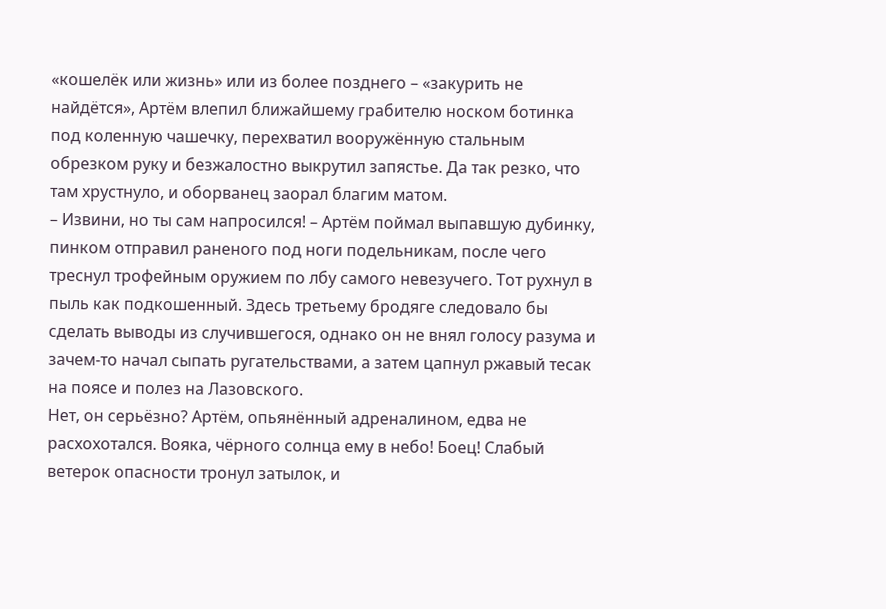«кошелёк или жизнь» или из более позднего – «закурить не найдётся», Артём влепил ближайшему грабителю носком ботинка под коленную чашечку, перехватил вооружённую стальным обрезком руку и безжалостно выкрутил запястье. Да так резко, что там хрустнуло, и оборванец заорал благим матом.
– Извини, но ты сам напросился! – Артём поймал выпавшую дубинку, пинком отправил раненого под ноги подельникам, после чего треснул трофейным оружием по лбу самого невезучего. Тот рухнул в пыль как подкошенный. Здесь третьему бродяге следовало бы сделать выводы из случившегося, однако он не внял голосу разума и зачем-то начал сыпать ругательствами, а затем цапнул ржавый тесак на поясе и полез на Лазовского.
Нет, он серьёзно? Артём, опьянённый адреналином, едва не расхохотался. Вояка, чёрного солнца ему в небо! Боец! Слабый ветерок опасности тронул затылок, и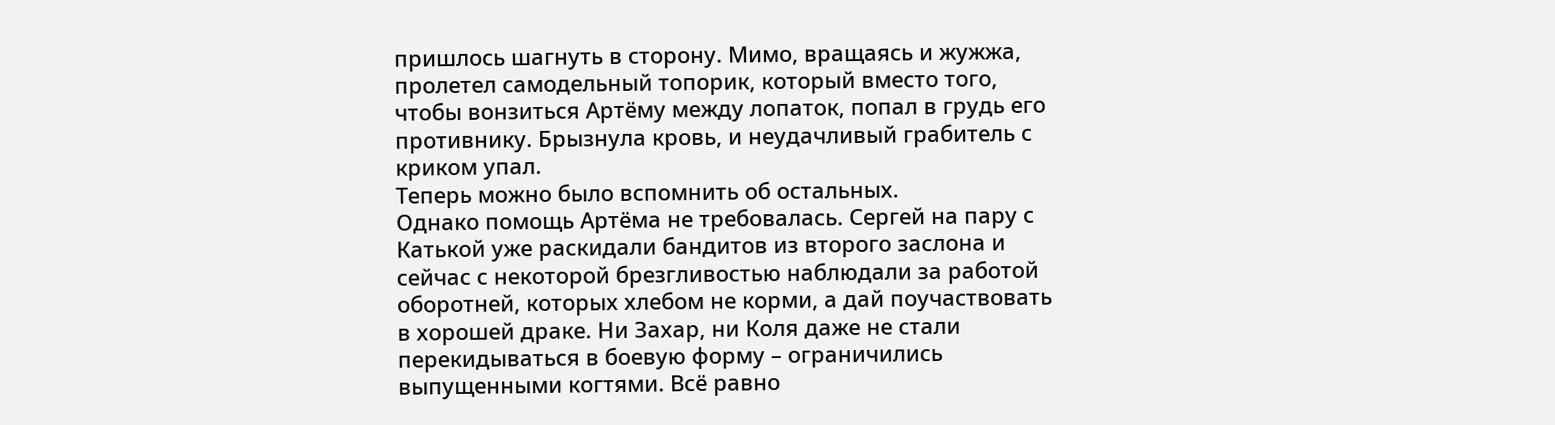пришлось шагнуть в сторону. Мимо, вращаясь и жужжа, пролетел самодельный топорик, который вместо того, чтобы вонзиться Артёму между лопаток, попал в грудь его противнику. Брызнула кровь, и неудачливый грабитель с криком упал.
Теперь можно было вспомнить об остальных.
Однако помощь Артёма не требовалась. Сергей на пару с Катькой уже раскидали бандитов из второго заслона и сейчас с некоторой брезгливостью наблюдали за работой оборотней, которых хлебом не корми, а дай поучаствовать в хорошей драке. Ни Захар, ни Коля даже не стали перекидываться в боевую форму – ограничились выпущенными когтями. Всё равно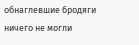обнаглевшие бродяги ничего не могли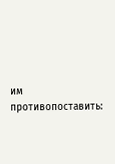им противопоставить: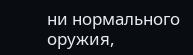ни нормального оружия,